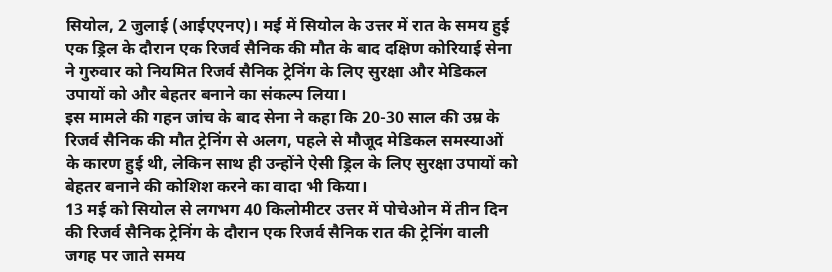सियोल, 2 जुलाई (आईएएनए)। मई में सियोल के उत्तर में रात के समय हुई एक ड्रिल के दौरान एक रिजर्व सैनिक की मौत के बाद दक्षिण कोरियाई सेना ने गुरुवार को नियमित रिजर्व सैनिक ट्रेनिंग के लिए सुरक्षा और मेडिकल उपायों को और बेहतर बनाने का संकल्प लिया।
इस मामले की गहन जांच के बाद सेना ने कहा कि 20-30 साल की उम्र के रिजर्व सैनिक की मौत ट्रेनिंग से अलग, पहले से मौजूद मेडिकल समस्याओं के कारण हुई थी, लेकिन साथ ही उन्होंने ऐसी ड्रिल के लिए सुरक्षा उपायों को बेहतर बनाने की कोशिश करने का वादा भी किया।
13 मई को सियोल से लगभग 40 किलोमीटर उत्तर में पोचेओन में तीन दिन की रिजर्व सैनिक ट्रेनिंग के दौरान एक रिजर्व सैनिक रात की ट्रेनिंग वाली जगह पर जाते समय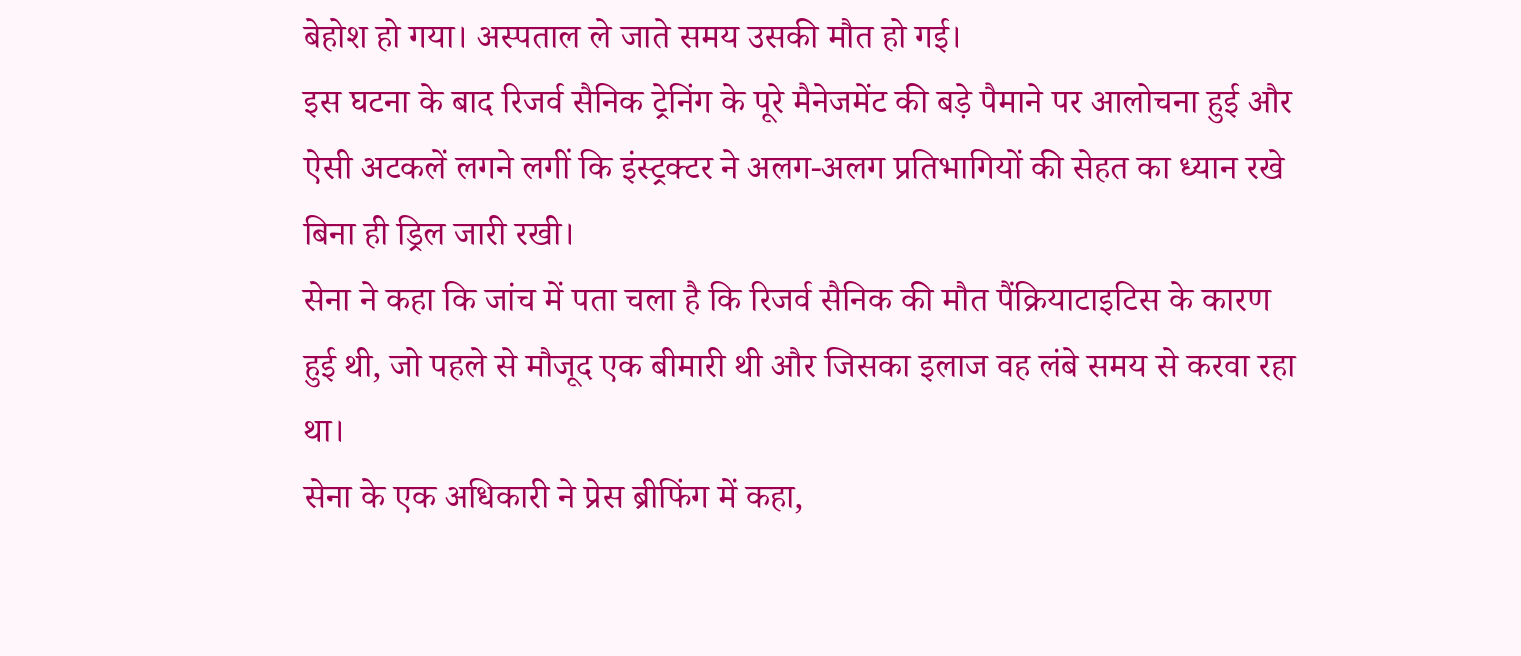बेहोश हो गया। अस्पताल ले जाते समय उसकी मौत हो गई।
इस घटना के बाद रिजर्व सैनिक ट्रेनिंग के पूरे मैनेजमेंट की बड़े पैमाने पर आलोचना हुई और ऐसी अटकलें लगने लगीं कि इंस्ट्रक्टर ने अलग-अलग प्रतिभागियों की सेहत का ध्यान रखे बिना ही ड्रिल जारी रखी।
सेना ने कहा कि जांच में पता चला है कि रिजर्व सैनिक की मौत पैंक्रियाटाइटिस के कारण हुई थी, जो पहले से मौजूद एक बीमारी थी और जिसका इलाज वह लंबे समय से करवा रहा था।
सेना के एक अधिकारी ने प्रेस ब्रीफिंग में कहा,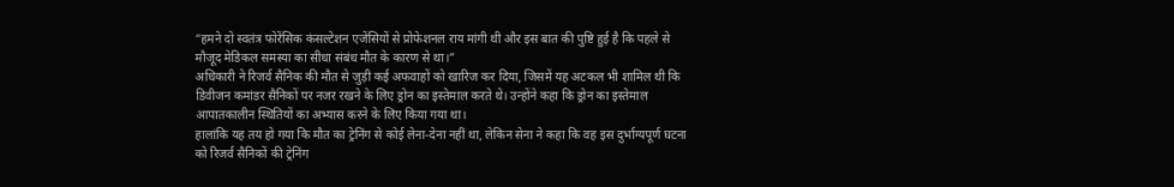“हमने दो स्वतंत्र फोरेंसिक कंसल्टेशन एजेंसियों से प्रोफेशनल राय मांगी थी और इस बात की पुष्टि हुई है कि पहले से मौजूद मेडिकल समस्या का सीधा संबंध मौत के कारण से था।”
अधिकारी ने रिजर्व सैनिक की मौत से जुड़ी कई अफवाहों को खारिज कर दिया, जिसमें यह अटकल भी शामिल थी कि डिवीजन कमांडर सैनिकों पर नजर रखने के लिए ड्रोन का इस्तेमाल करते थे। उन्होंने कहा कि ड्रोन का इस्तेमाल आपातकालीन स्थितियों का अभ्यास करने के लिए किया गया था।
हालांकि यह तय हो गया कि मौत का ट्रेनिंग से कोई लेना-देना नहीं था, लेकिन सेना ने कहा कि वह इस दुर्भाग्यपूर्ण घटना को रिजर्व सैनिकों की ट्रेनिंग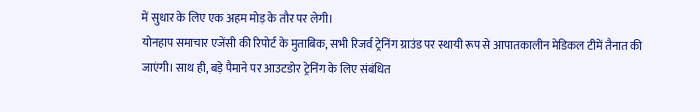में सुधार के लिए एक अहम मोड़ के तौर पर लेगी।
योनहाप समाचार एजेंसी की रिपोर्ट के मुताबिक, सभी रिजर्व ट्रेनिंग ग्राउंड पर स्थायी रूप से आपातकालीन मेडिकल टीमें तैनात की जाएंगी। साथ ही, बड़े पैमाने पर आउटडोर ट्रेनिंग के लिए संबंधित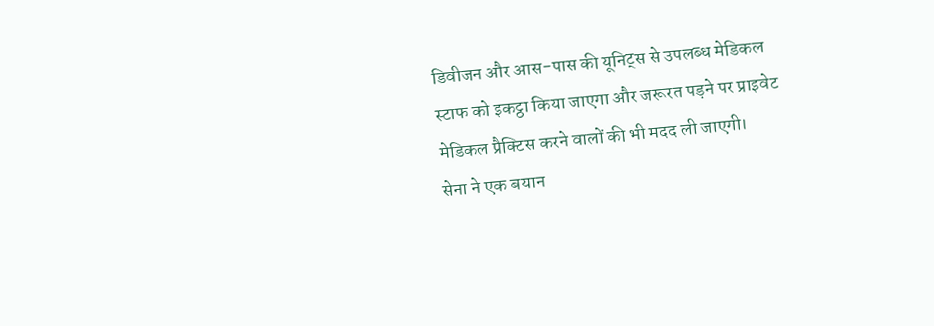डिवीजन और आस-पास की यूनिट्स से उपलब्ध मेडिकल स्टाफ को इकट्ठा किया जाएगा और जरूरत पड़ने पर प्राइवेट मेडिकल प्रैक्टिस करने वालों की भी मदद ली जाएगी।
सेना ने एक बयान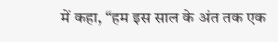में कहा, “हम इस साल के अंत तक एक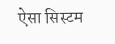ऐसा सिस्टम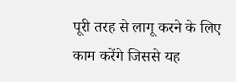पूरी तरह से लागू करने के लिए काम करेंगे जिससे यह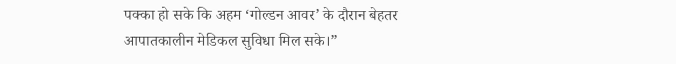पक्का हो सके कि अहम ‘गोल्डन आवर’ के दौरान बेहतर आपातकालीन मेडिकल सुविधा मिल सके।”